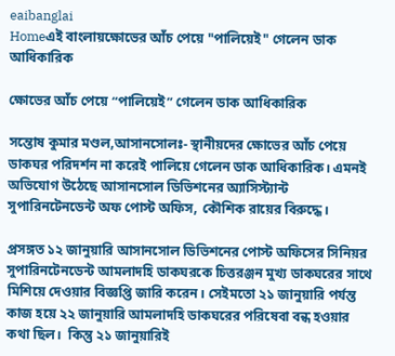eaibanglai
Homeএই বাংলায়ক্ষোভের আঁচ পেয়ে "পালিয়েই" গেলেন ডাক আধিকারিক

ক্ষোভের আঁচ পেয়ে “পালিয়েই” গেলেন ডাক আধিকারিক

সন্তোষ কুমার মণ্ডল,আসানসোলঃ- স্থানীয়দের ক্ষোভের আঁচ পেয়ে ডাকঘর পরিদর্শন না করেই পালিয়ে গেলেন ডাক আধিকারিক। এমনই অভিযোগ উঠেছে আসানসোল ডিভিশনের অ্যাসিস্ট্যান্ট সুপারিনটেনডেন্ট অফ পোস্ট অফিস, কৌশিক রায়ের বিরুদ্ধে।

প্রসঙ্গত ১২ জানুয়ারি আসানসোল ডিভিশনের পোস্ট অফিসের সিনিয়র সুপারিনটেনডেন্ট আমলাদহি ডাকঘরকে চিত্তরঞ্জন মুখ্য ডাকঘরের সাথে মিশিয়ে দেওয়ার বিজ্ঞপ্তি জারি করেন। সেইমতো ২১ জানুয়ারি পর্যন্ত কাজ হয়ে ২২ জানুয়ারি আমলাদহি ডাকঘরের পরিষেবা বন্ধ হওয়ার কথা ছিল। ‌ কিন্তু ২১ জানুয়ারিই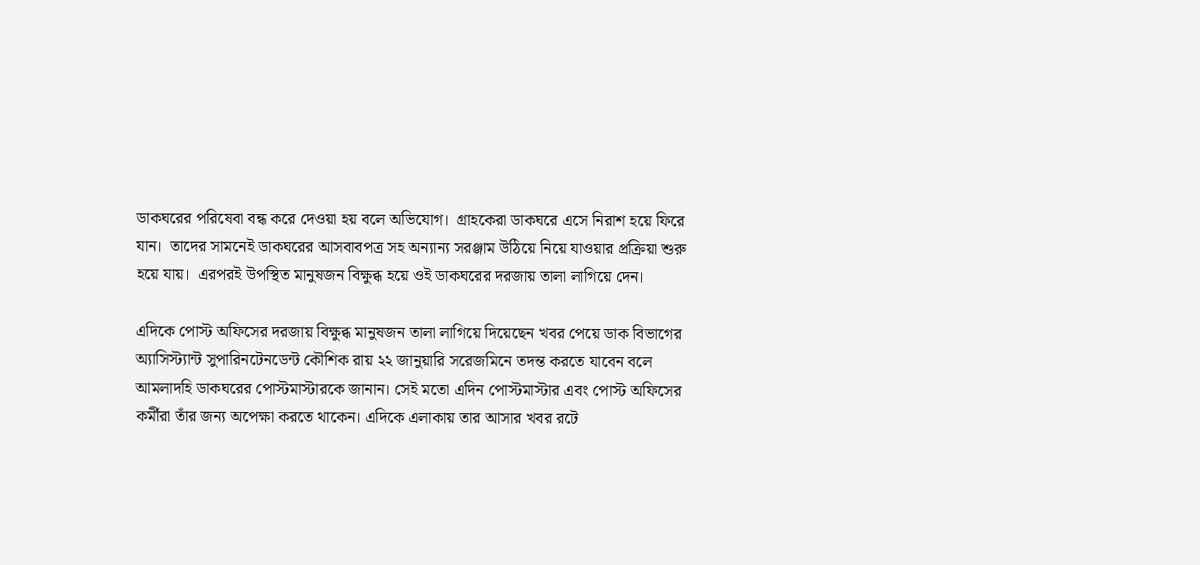ডাকঘরের পরিষেবা বন্ধ করে দেওয়া হয় বলে অভিযোগ। ‌ গ্রাহকেরা ডাকঘরে এসে নিরাশ হয়ে ফিরে যান। ‌ তাদের সামনেই ডাকঘরের আসবাবপত্র সহ অন্যান্য সরঞ্জাম উঠিয়ে নিয়ে যাওয়ার প্রক্রিয়া শুরু হয়ে যায়। ‌ এরপরই উপস্থিত মানুষজন বিক্ষুব্ধ হয়ে ওই ডাকঘরের দরজায় তালা লাগিয়ে দেন।

এদিকে পোস্ট অফিসের দরজায় বিক্ষুব্ধ মানুষজন তালা লাগিয়ে দিয়েছেন খবর পেয়ে ডাক বিভাগের অ্যাসিস্ট্যান্ট সুপারিনটেনডেন্ট কৌশিক রায় ২২ জানুয়ারি সরেজমিনে তদন্ত করতে যাবেন বলে আমলাদহি ডাকঘরের পোস্টমাস্টারকে জানান। সেই মতো এদিন পোস্টমাস্টার এবং পোস্ট অফিসের কর্মীরা তাঁর জন্য অপেক্ষা করতে থাকেন। এদিকে এলাকায় তার আসার খবর রটে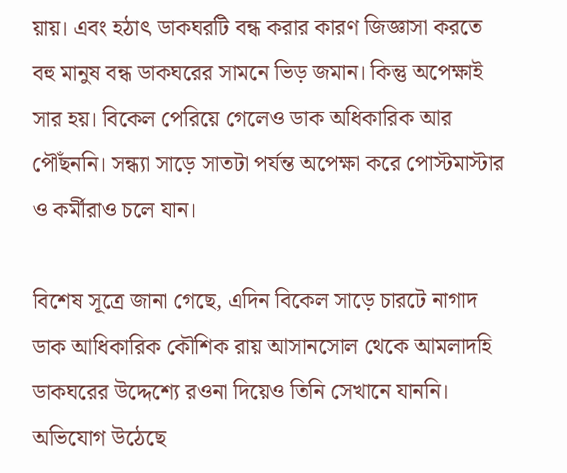য়ায়। এবং হঠাৎ ডাকঘরটি বন্ধ করার কারণ জিজ্ঞাসা করতে বহু মানুষ বন্ধ ডাকঘরের সামনে ভিড় জমান। কিন্তু অপেক্ষাই সার হয়। বিকেল পেরিয়ে গেলেও ডাক অধিকারিক আর পৌঁছননি। সন্ধ্যা সাড়ে সাতটা পর্যন্ত অপেক্ষা করে পোস্টমাস্টার ও কর্মীরাও চলে যান।

বিশেষ সূত্রে জানা গেছে, এদিন বিকেল সাড়ে চারটে নাগাদ ডাক আধিকারিক কৌশিক রায় আসানসোল থেকে আমলাদহি ডাকঘরের উদ্দেশ্যে রওনা দিয়েও তিনি সেখানে যাননি। অভিযোগ উঠেছে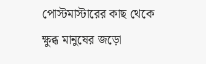পোস্টমাস্টারের কাছ থেকে ক্ষুব্ধ মানুষের জড়ো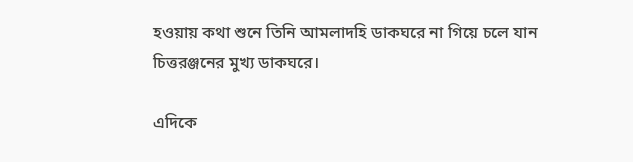হওয়ায় কথা শুনে তিনি আমলাদহি ডাকঘরে না গিয়ে চলে যান চিত্তরঞ্জনের মুখ্য ডাকঘরে। ‌

এদিকে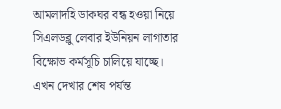আমলাদহি ডাকঘর বন্ধ হওয়া নিয়ে সিএলডব্লু লেবার ইউনিয়ন লাগাতার বিক্ষোভ কর্মসূচি চালিয়ে যাচ্ছে। এখন দেখার শেষ পর্যন্ত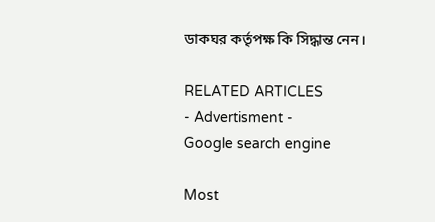ডাকঘর কর্তৃপক্ষ কি সিদ্ধান্ত নেন।

RELATED ARTICLES
- Advertisment -
Google search engine

Most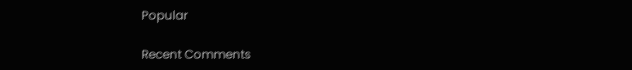Popular

Recent Comments